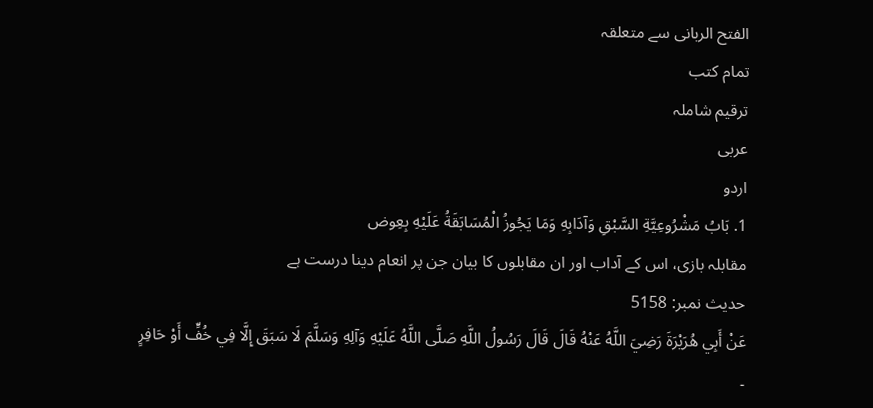الفتح الربانی سے متعلقہ
تمام کتب
ترقیم شاملہ
عربی
اردو
1. بَابُ مَشْرُوعِيَّةِ السَّبْقِ وَآدَابِهِ وَمَا يَجُوزُ الْمُسَابَقَةُ عَلَيْهِ بِعِوض
مقابلہ بازی، اس کے آداب اور ان مقابلوں کا بیان جن پر انعام دینا درست ہے
حدیث نمبر: 5158
عَنْ أَبِي هُرَيْرَةَ رَضِيَ اللَّهُ عَنْهُ قَالَ قَالَ رَسُولُ اللَّهِ صَلَّى اللَّهُ عَلَيْهِ وَآلِهِ وَسَلَّمَ لَا سَبَقَ إِلَّا فِي خُفٍّ أَوْ حَافِرٍ
۔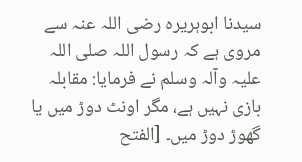سیدنا ابوہریرہ رضی اللہ عنہ سے مروی ہے کہ رسول اللہ صلی اللہ علیہ وآلہ وسلم نے فرمایا: مقابلہ بازی نہیں ہے، مگر اونٹ دوڑ میں یا گھوڑ دوڑ میں۔ [الفتح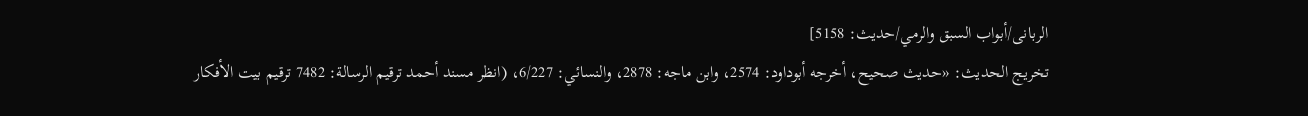الربانی/أبواب السبق والرمي/حدیث: 5158]
تخریج الحدیث: «حديث صحيح، أخرجه أبوداود: 2574، وابن ماجه: 2878، والنسائي: 6/227، (انظر مسند أحمد ترقيم الرسالة: 7482 ترقیم بيت الأفكار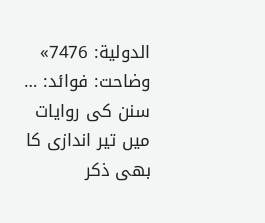الدولية: 7476»
وضاحت: فوائد: … سنن کی روایات میں تیر اندازی کا بھی ذکر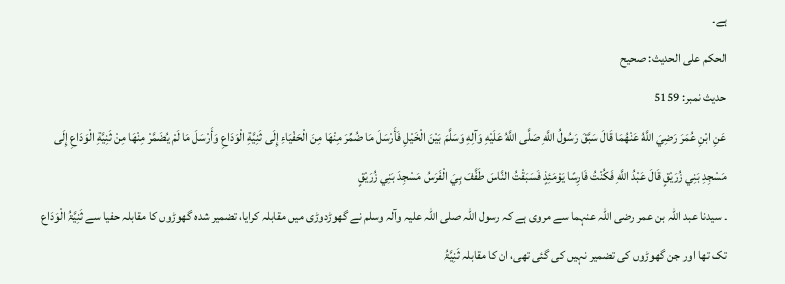ہے۔
الحكم على الحديث: صحیح
حدیث نمبر: 5159
عَنِ ابْنِ عُمَرَ رَضِيَ اللَّهُ عَنْهُمَا قَالَ سَبَّقَ رَسُولُ اللَّهِ صَلَّى اللَّهُ عَلَيْهِ وَآلِهِ وَسَلَّمَ بَيْنَ الْخَيْلِ فَأَرْسَلَ مَا ضُمِّرَ مِنْهَا مِنَ الْحَفْيَاءِ إِلَى ثَنِيَّةِ الْوَدَاعِ وَأَرْسَلَ مَا لَمْ يُضَمَّرْ مِنْهَا مِنْ ثَنِيَّةِ الْوَدَاعِ إِلَى مَسْجِدِ بَنِي زُرَيْقٍ قَالَ عَبْدُ اللَّهِ فَكُنْتُ فَارِسًا يَوْمَئِذٍ فَسَبَقْتُ النَّاسَ طَفَّفَ بِيَ الْفَرَسُ مَسْجِدَ بَنِي زُرَيْقٍ
۔ سیدنا عبد اللہ بن عمر رضی اللہ عنہما سے مروی ہے کہ رسول اللہ صلی اللہ علیہ وآلہ وسلم نے گھوڑدوڑی میں مقابلہ کرایا، تضمیر شدہ گھوڑوں کا مقابلہ حفیا سے ثَنِیَّۃُ الْوَدَاع تک تھا اور جن گھوڑوں کی تضمیر نہیں کی گئی تھی، ان کا مقابلہ ثَنِیَّۃُ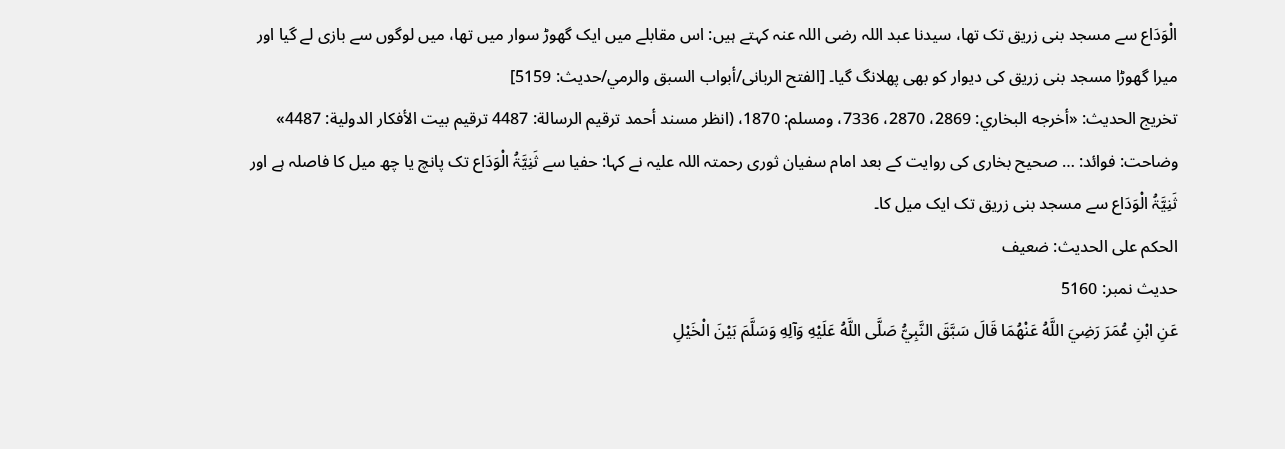الْوَدَاع سے مسجد بنی زریق تک تھا، سیدنا عبد اللہ رضی اللہ عنہ کہتے ہیں: اس مقابلے میں ایک گھوڑ سوار میں تھا، میں لوگوں سے بازی لے گیا اور میرا گھوڑا مسجد بنی زریق کی دیوار کو بھی پھلانگ گیا۔ [الفتح الربانی/أبواب السبق والرمي/حدیث: 5159]
تخریج الحدیث: «أخرجه البخاري: 2869، 2870، 7336، ومسلم: 1870، (انظر مسند أحمد ترقيم الرسالة: 4487 ترقیم بيت الأفكار الدولية: 4487»
وضاحت: فوائد: … صحیح بخاری کی روایت کے بعد امام سفیان ثوری رحمتہ اللہ علیہ نے کہا: حفیا سے ثَنِیَّۃُ الْوَدَاع تک پانچ یا چھ میل کا فاصلہ ہے اور ثَنِیَّۃُ الْوَدَاع سے مسجد بنی زریق تک ایک میل کا۔
الحكم على الحديث: ضعیف
حدیث نمبر: 5160
عَنِ ابْنِ عُمَرَ رَضِيَ اللَّهُ عَنْهُمَا قَالَ سَبَّقَ النَّبِيُّ صَلَّى اللَّهُ عَلَيْهِ وَآلِهِ وَسَلَّمَ بَيْنَ الْخَيْلِ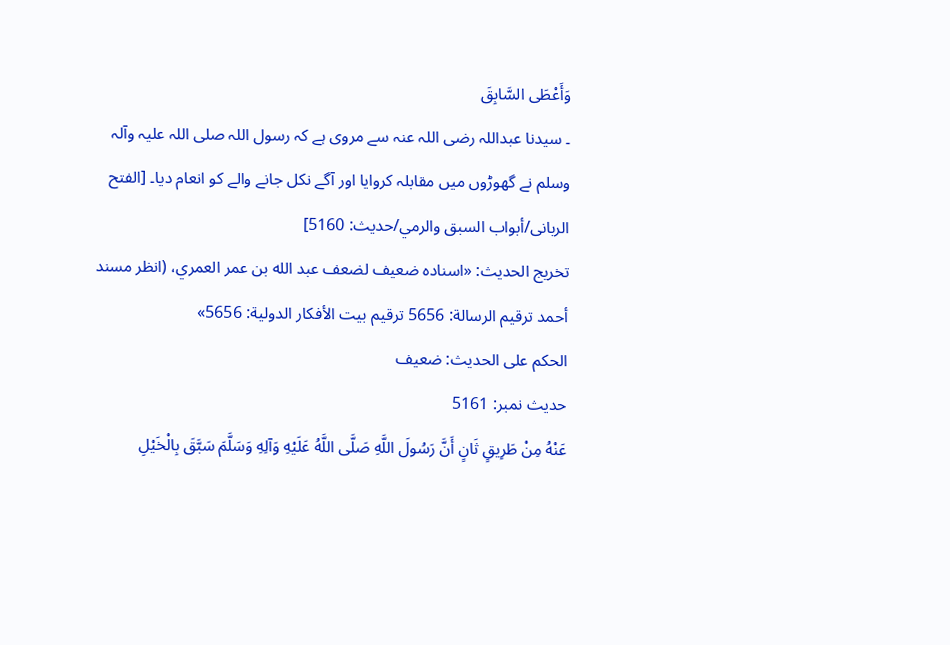وَأَعْطَى السَّابِقَ
۔ سیدنا عبداللہ رضی اللہ عنہ سے مروی ہے کہ رسول اللہ صلی اللہ علیہ وآلہ وسلم نے گھوڑوں میں مقابلہ کروایا اور آگے نکل جانے والے کو انعام دیا۔ [الفتح الربانی/أبواب السبق والرمي/حدیث: 5160]
تخریج الحدیث: «اسناده ضعيف لضعف عبد الله بن عمر العمري، (انظر مسند أحمد ترقيم الرسالة: 5656 ترقیم بيت الأفكار الدولية: 5656»
الحكم على الحديث: ضعیف
حدیث نمبر: 5161
عَنْهُ مِنْ طَرِيقٍ ثَانٍ أَنَّ رَسُولَ اللَّهِ صَلَّى اللَّهُ عَلَيْهِ وَآلِهِ وَسَلَّمَ سَبَّقَ بِالْخَيْلِ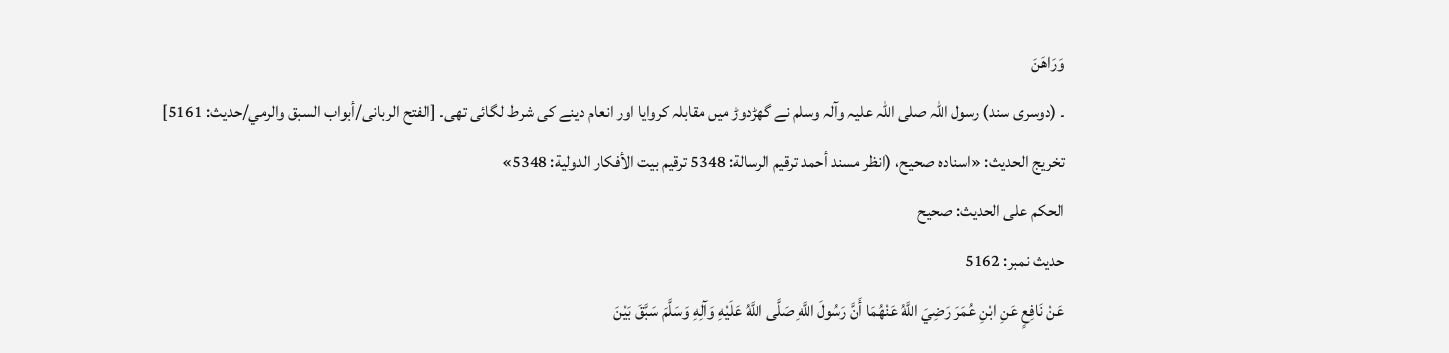وَرَاهَنَ
۔ (دوسری سند) رسول اللہ صلی اللہ علیہ وآلہ وسلم نے گھڑدوڑ میں مقابلہ کروایا اور انعام دینے کی شرط لگائی تھی۔ [الفتح الربانی/أبواب السبق والرمي/حدیث: 5161]
تخریج الحدیث: «اسناده صحيح، (انظر مسند أحمد ترقيم الرسالة: 5348 ترقیم بيت الأفكار الدولية: 5348»
الحكم على الحديث: صحیح
حدیث نمبر: 5162
عَنْ نَافِعٍ عَنِ ابْنِ عُمَرَ رَضِيَ اللَّهُ عَنْهُمَا أَنَّ رَسُولَ اللَّهِ صَلَّى اللَّهُ عَلَيْهِ وَآلِهِ وَسَلَّمَ سَبَّقَ بَيْنَ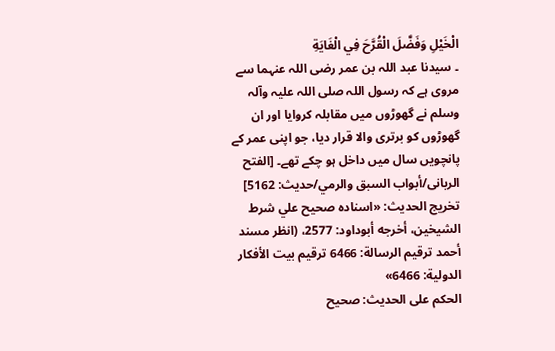الْخَيْلِ وَفَضَّلَ الْقُرَّحَ فِي الْغَايَةِ
۔ سیدنا عبد اللہ بن عمر رضی اللہ عنہما سے مروی ہے کہ رسول اللہ صلی اللہ علیہ وآلہ وسلم نے گھوڑوں میں مقابلہ کروایا اور ان گھوڑوں کو برتری والا قرار دیا، جو اپنی عمر کے پانچویں سال میں داخل ہو چکے تھے۔ [الفتح الربانی/أبواب السبق والرمي/حدیث: 5162]
تخریج الحدیث: «اسناده صحيح علي شرط الشيخين، أخرجه أبوداود: 2577، (انظر مسند أحمد ترقيم الرسالة: 6466 ترقیم بيت الأفكار الدولية: 6466»
الحكم على الحديث: صحیح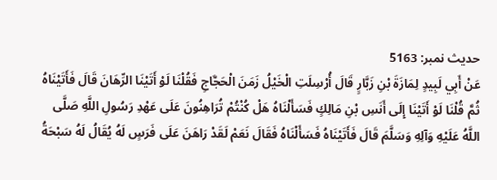حدیث نمبر: 5163
عَنْ أَبِي لَبِيدٍ لِمَازَةَ بْنِ زَبَّارٍ قَالَ أُرْسِلَتِ الْخَيْلُ زَمَنَ الْحَجَّاجِ فَقُلْنَا لَوْ أَتَيْنَا الرِّهَانَ قَالَ فَأَتَيْنَاهُ ثُمَّ قُلْنَا لَوْ أَتَيْنَا إِلَى أَنَسِ بْنِ مَالِكٍ فَسَأَلْنَاهُ هَلْ كُنْتُمْ تُرَاهِنُونَ عَلَى عَهْدِ رَسُولِ اللَّهِ صَلَّى اللَّهُ عَلَيْهِ وَآلِهِ وَسَلَّمَ قَالَ فَأَتَيْنَاهُ فَسَأَلْنَاهُ فَقَالَ نَعَمْ لَقَدْ رَاهَنَ عَلَى فَرَسٍ لَهُ يُقَالُ لَهُ سَبْحَةُ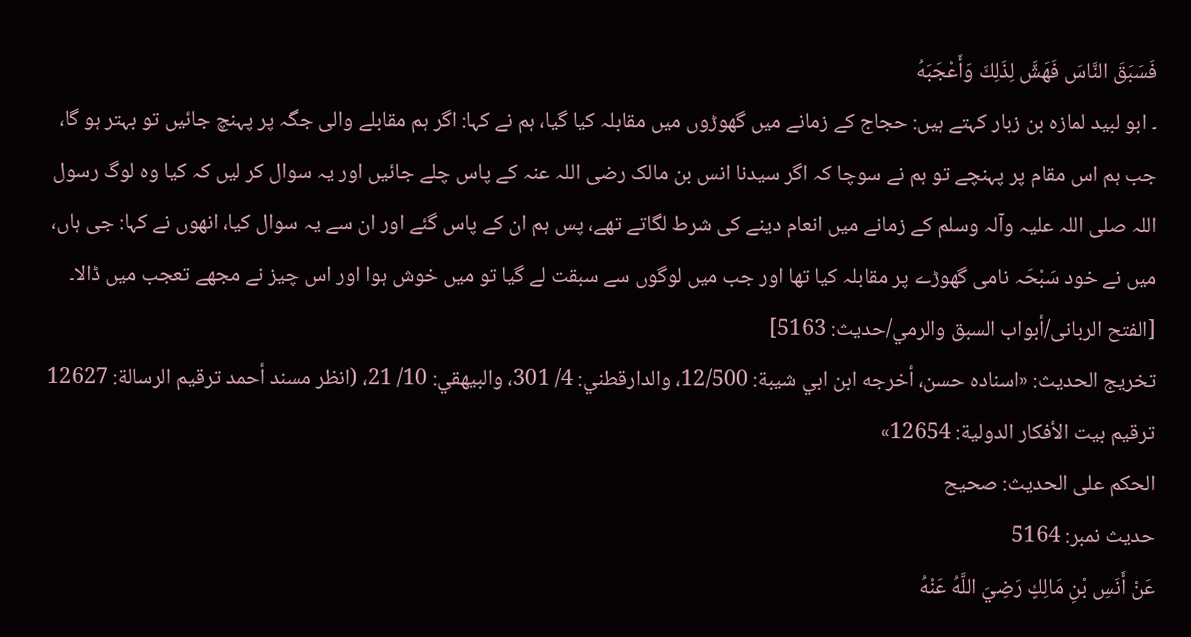فَسَبَقَ النَّاسَ فَهَشَّ لِذَلِكَ وَأَعْجَبَهُ
۔ ابو لبید لمازہ بن زبار کہتے ہیں: حجاج کے زمانے میں گھوڑوں میں مقابلہ کیا گیا، ہم نے کہا: اگر ہم مقابلے والی جگہ پر پہنچ جائیں تو بہتر ہو گا، جب ہم اس مقام پر پہنچے تو ہم نے سوچا کہ اگر سیدنا انس بن مالک رضی اللہ عنہ کے پاس چلے جائیں اور یہ سوال کر لیں کہ کیا وہ لوگ رسول اللہ صلی اللہ علیہ وآلہ وسلم کے زمانے میں انعام دینے کی شرط لگاتے تھے، پس ہم ان کے پاس گئے اور ان سے یہ سوال کیا، انھوں نے کہا: جی ہاں، میں نے خود سَبْحَہ نامی گھوڑے پر مقابلہ کیا تھا اور جب میں لوگوں سے سبقت لے گیا تو میں خوش ہوا اور اس چیز نے مجھے تعجب میں ڈالا۔ [الفتح الربانی/أبواب السبق والرمي/حدیث: 5163]
تخریج الحدیث: «اسناده حسن، أخرجه ابن ابي شيبة: 12/500، والدارقطني: 4/ 301، والبيھقي: 10/ 21، (انظر مسند أحمد ترقيم الرسالة: 12627 ترقیم بيت الأفكار الدولية: 12654»
الحكم على الحديث: صحیح
حدیث نمبر: 5164
عَنْ أَنَسِ بْنِ مَالِكٍ رَضِيَ اللَّهُ عَنْهُ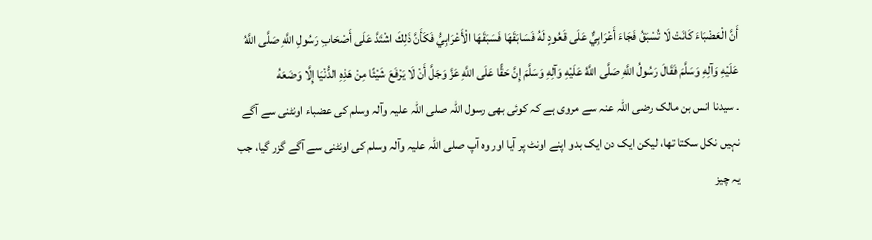أَنَّ الْعَضْبَاءَ كَانَتْ لَا تُسْبَقُ فَجَاءَ أَعْرَابِيٌّ عَلَى قَعُودٍ لَهُ فَسَابَقَهَا فَسَبَقَهَا الْأَعْرَابِيُّ فَكَأَنَّ ذَلِكَ اشْتَدَّ عَلَى أَصْحَابِ رَسُولِ اللَّهِ صَلَّى اللَّهُ عَلَيْهِ وَآلِهِ وَسَلَّمَ فَقَالَ رَسُولُ اللَّهِ صَلَّى اللَّهُ عَلَيْهِ وَآلِهِ وَسَلَّمَ إِنَّ حَقًّا عَلَى اللَّهِ عَزَّ وَجَلَّ أَنْ لَا يَرْفَعَ شَيْئًا مِنْ هَذِهِ الدُّنْيَا إِلَّا وَضَعَهُ
۔ سیدنا انس بن مالک رضی اللہ عنہ سے مروی ہے کہ کوئی بھی رسول اللہ صلی اللہ علیہ وآلہ وسلم کی عضباء اونٹنی سے آگے نہیں نکل سکتا تھا، لیکن ایک دن ایک بدو اپنے اونٹ پر آیا اور وہ آپ صلی اللہ علیہ وآلہ وسلم کی اونٹنی سے آگے گزر گیا، جب یہ چیز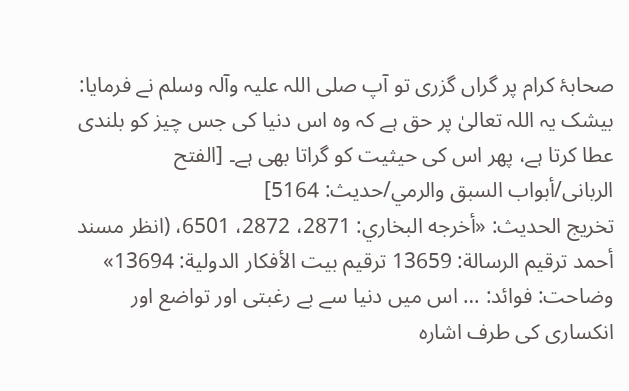صحابۂ کرام پر گراں گزری تو آپ صلی اللہ علیہ وآلہ وسلم نے فرمایا: بیشک یہ اللہ تعالیٰ پر حق ہے کہ وہ اس دنیا کی جس چیز کو بلندی عطا کرتا ہے، پھر اس کی حیثیت کو گراتا بھی ہے۔ [الفتح الربانی/أبواب السبق والرمي/حدیث: 5164]
تخریج الحدیث: «أخرجه البخاري: 2871، 2872، 6501، (انظر مسند أحمد ترقيم الرسالة: 13659 ترقیم بيت الأفكار الدولية: 13694»
وضاحت: فوائد: … اس میں دنیا سے بے رغبتی اور تواضع اور انکساری کی طرف اشارہ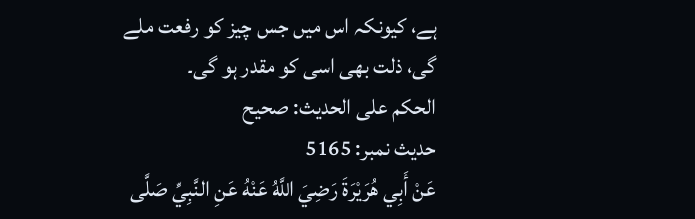ہے، کیونکہ اس میں جس چیز کو رفعت ملے گی، ذلت بھی اسی کو مقدر ہو گی۔
الحكم على الحديث: صحیح
حدیث نمبر: 5165
عَنْ أَبِي هُرَيْرَةَ رَضِيَ اللَّهُ عَنْهُ عَنِ النَّبِيِّ صَلَّى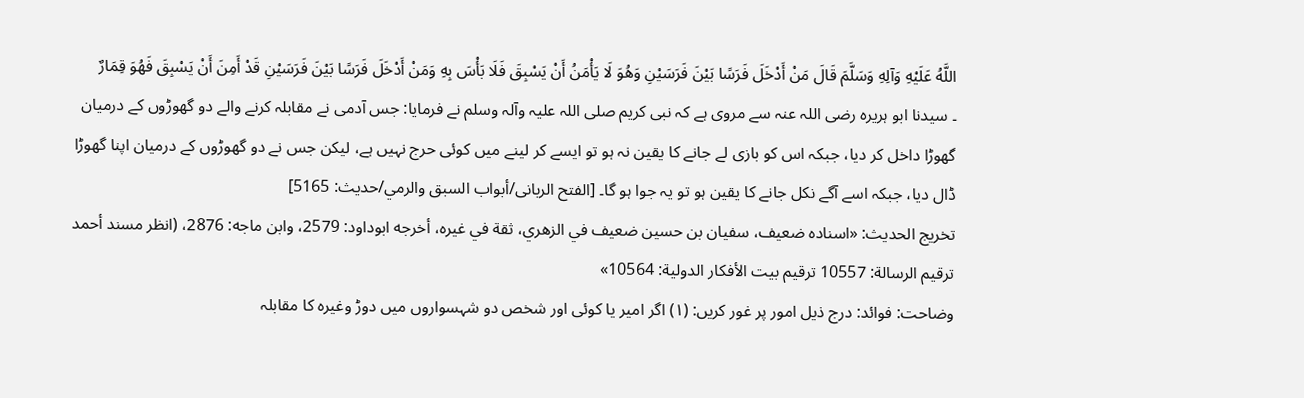اللَّهُ عَلَيْهِ وَآلِهِ وَسَلَّمَ قَالَ مَنْ أَدْخَلَ فَرَسًا بَيْنَ فَرَسَيْنِ وَهُوَ لَا يَأْمَنُ أَنْ يَسْبِقَ فَلَا بَأْسَ بِهِ وَمَنْ أَدْخَلَ فَرَسًا بَيْنَ فَرَسَيْنِ قَدْ أَمِنَ أَنْ يَسْبِقَ فَهُوَ قِمَارٌ
۔ سیدنا ابو ہریرہ رضی اللہ عنہ سے مروی ہے کہ نبی کریم صلی اللہ علیہ وآلہ وسلم نے فرمایا: جس آدمی نے مقابلہ کرنے والے دو گھوڑوں کے درمیان گھوڑا داخل کر دیا، جبکہ اس کو بازی لے جانے کا یقین نہ ہو تو ایسے کر لینے میں کوئی حرج نہیں ہے، لیکن جس نے دو گھوڑوں کے درمیان اپنا گھوڑا ڈال دیا، جبکہ اسے آگے نکل جانے کا یقین ہو تو یہ جوا ہو گا۔ [الفتح الربانی/أبواب السبق والرمي/حدیث: 5165]
تخریج الحدیث: «اسناده ضعيف، سفيان بن حسين ضعيف في الزھري، ثقة في غيره، أخرجه ابوداود: 2579، وابن ماجه: 2876، (انظر مسند أحمد ترقيم الرسالة: 10557 ترقیم بيت الأفكار الدولية: 10564»
وضاحت: فوائد: درج ذیل امور پر غور کریں: (۱) اگر امیر یا کوئی اور شخص دو شہسواروں میں دوڑ وغیرہ کا مقابلہ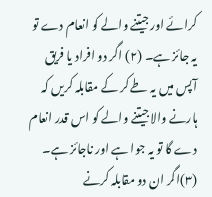کرائے اور جیتنے والے کو انعام دے تو یہ جائز ہے۔ (۲) اگر دو افراد یا فریق آپس میں یہ طے کر کے مقابلہ کریں کہ ہارنے والا جیتنے والے کو اس قدر انعام دے گا تو یہ جوا ہے اور ناجائز ہے۔ (۳)اگر ان دو مقابلہ کرنے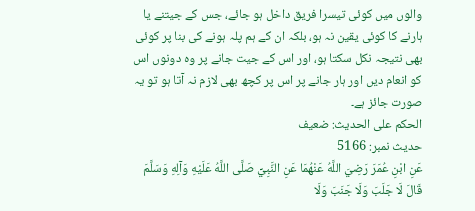والوں میں کوئی تیسرا فریق داخل ہو جائے، جس کے جیتنے یا ہارنے کا کوئی یقین نہ ہو، بلکہ ان کے ہم پلہ ہونے کی بنا پر کوئی بھی نتیجہ نکل سکتا ہو، اور اس کے جیت جانے پر وہ دونوں اس کو انعام دیں اور ہار جانے پر اس پر کچھ بھی لازم نہ آتا ہو تو یہ صورت جائز ہے۔
الحكم على الحديث: ضعیف
حدیث نمبر: 5166
عَنِ ابْنِ عُمَرَ رَضِيَ اللَّهُ عَنْهُمَا عَنِ النَّبِيِّ صَلَّى اللَّهُ عَلَيْهِ وَآلِهِ وَسَلَّمَ قَالَ لَا جَلَبَ وَلَا جَنَبَ وَلَا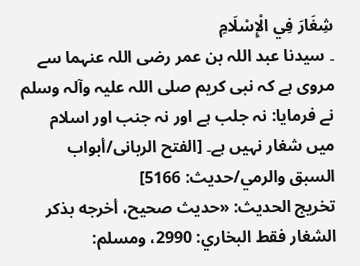شِغَارَ فِي الْإِسْلَامِ
۔ سیدنا عبد اللہ بن عمر رضی اللہ عنہما سے مروی ہے کہ نبی کریم صلی اللہ علیہ وآلہ وسلم نے فرمایا: نہ جلب ہے اور نہ جنب اور اسلام میں شغار نہیں ہے۔ [الفتح الربانی/أبواب السبق والرمي/حدیث: 5166]
تخریج الحدیث: «حديث صحيح، أخرجه بذكر الشغار فقط البخاري: 2990، ومسلم: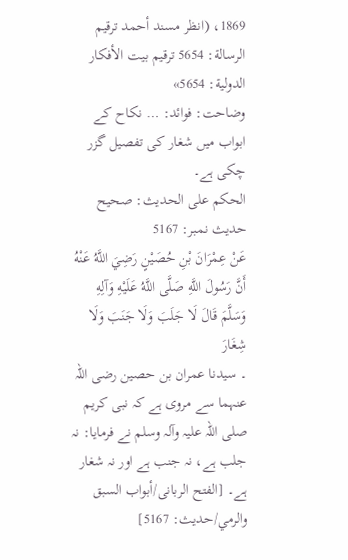1869، (انظر مسند أحمد ترقيم الرسالة: 5654 ترقیم بيت الأفكار الدولية: 5654»
وضاحت: فوائد: … نکاح کے ابواب میں شغار کی تفصیل گزر چکی ہے۔
الحكم على الحديث: صحیح
حدیث نمبر: 5167
عَنْ عِمْرَانَ بْنِ حُصَيْنٍ رَضِيَ اللَّهُ عَنْهُ أَنَّ رَسُولَ اللَّهِ صَلَّى اللَّهُ عَلَيْهِ وَآلِهِ وَسَلَّمَ قَالَ لَا جَلَبَ وَلَا جَنَبَ وَلَا شِغَارَ
۔ سیدنا عمران بن حصین رضی اللہ عنہما سے مروی ہے کہ نبی کریم صلی اللہ علیہ وآلہ وسلم نے فرمایا: نہ جلب ہے، نہ جنب ہے اور نہ شغار ہے۔ [الفتح الربانی/أبواب السبق والرمي/حدیث: 5167]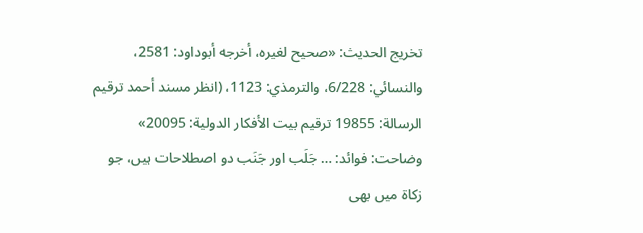تخریج الحدیث: «صحيح لغيره، أخرجه أبوداود: 2581، والنسائي: 6/228، والترمذي: 1123، (انظر مسند أحمد ترقيم الرسالة: 19855 ترقیم بيت الأفكار الدولية: 20095»
وضاحت: فوائد: … جَلَب اور جَنَب دو اصطلاحات ہیں، جو زکاۃ میں بھی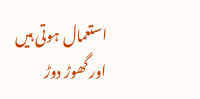استعمال ہوتی ہیں اور گھوڑ دوڑ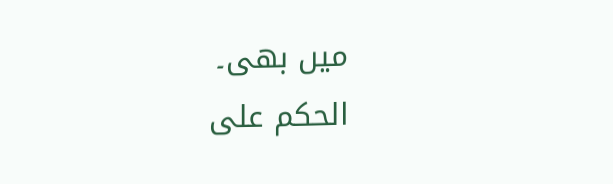میں بھی۔
الحكم على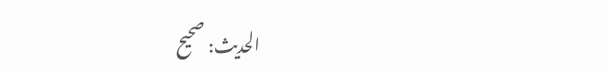الحديث: صحیح